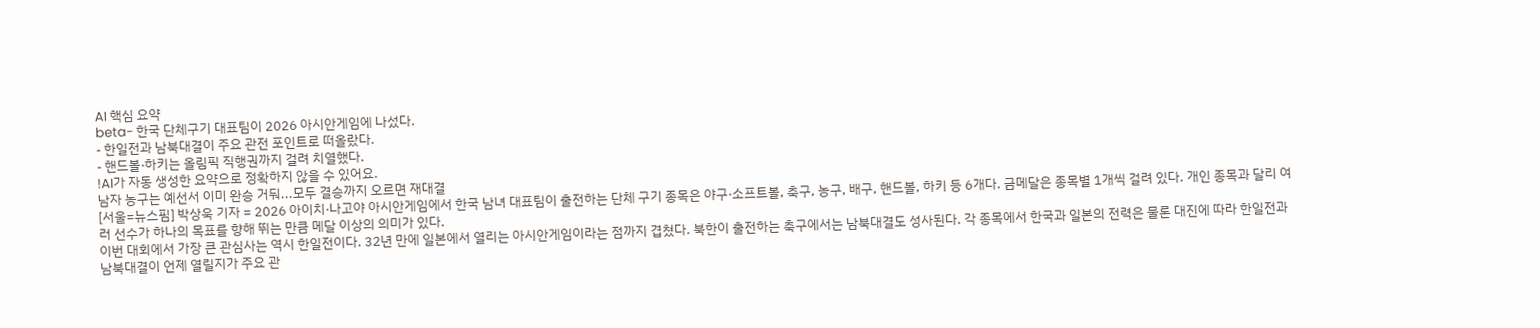AI 핵심 요약
beta- 한국 단체구기 대표팀이 2026 아시안게임에 나섰다.
- 한일전과 남북대결이 주요 관전 포인트로 떠올랐다.
- 핸드볼·하키는 올림픽 직행권까지 걸려 치열했다.
!AI가 자동 생성한 요약으로 정확하지 않을 수 있어요.
남자 농구는 예선서 이미 완승 거둬...모두 결승까지 오르면 재대결
[서울=뉴스핌] 박상욱 기자 = 2026 아이치·나고야 아시안게임에서 한국 남녀 대표팀이 출전하는 단체 구기 종목은 야구·소프트볼, 축구, 농구, 배구, 핸드볼, 하키 등 6개다. 금메달은 종목별 1개씩 걸려 있다. 개인 종목과 달리 여러 선수가 하나의 목표를 향해 뛰는 만큼 메달 이상의 의미가 있다.
이번 대회에서 가장 큰 관심사는 역시 한일전이다. 32년 만에 일본에서 열리는 아시안게임이라는 점까지 겹쳤다. 북한이 출전하는 축구에서는 남북대결도 성사된다. 각 종목에서 한국과 일본의 전력은 물론 대진에 따라 한일전과 남북대결이 언제 열릴지가 주요 관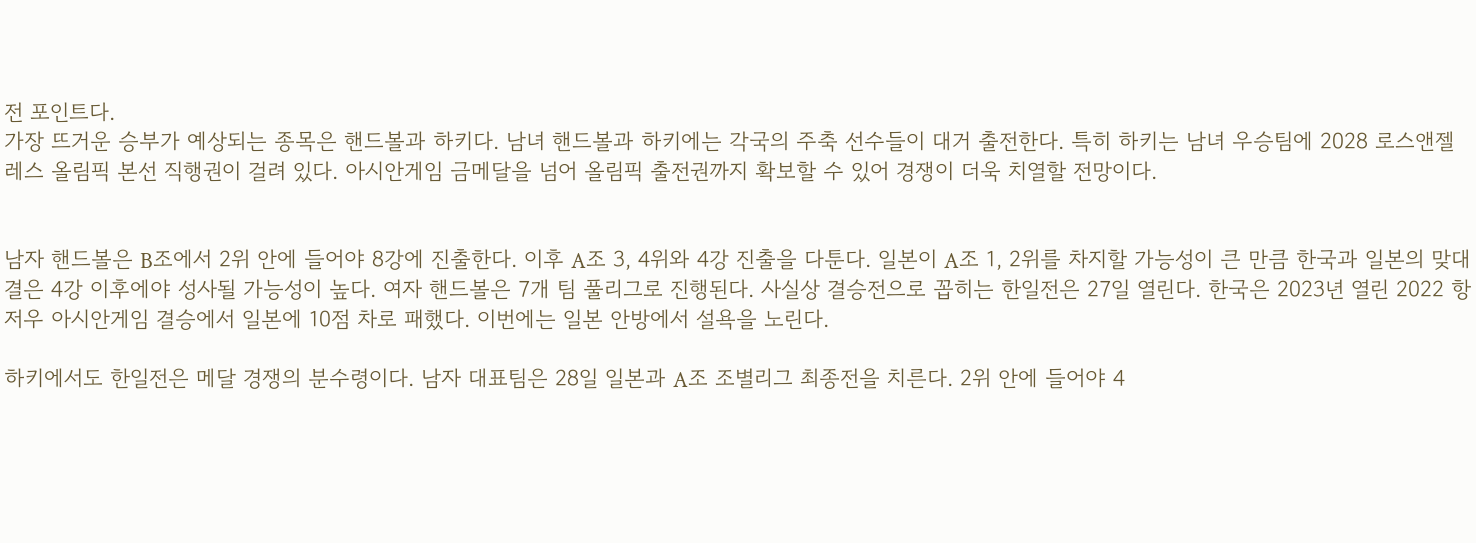전 포인트다.
가장 뜨거운 승부가 예상되는 종목은 핸드볼과 하키다. 남녀 핸드볼과 하키에는 각국의 주축 선수들이 대거 출전한다. 특히 하키는 남녀 우승팀에 2028 로스앤젤레스 올림픽 본선 직행권이 걸려 있다. 아시안게임 금메달을 넘어 올림픽 출전권까지 확보할 수 있어 경쟁이 더욱 치열할 전망이다.


남자 핸드볼은 B조에서 2위 안에 들어야 8강에 진출한다. 이후 A조 3, 4위와 4강 진출을 다툰다. 일본이 A조 1, 2위를 차지할 가능성이 큰 만큼 한국과 일본의 맞대결은 4강 이후에야 성사될 가능성이 높다. 여자 핸드볼은 7개 팀 풀리그로 진행된다. 사실상 결승전으로 꼽히는 한일전은 27일 열린다. 한국은 2023년 열린 2022 항저우 아시안게임 결승에서 일본에 10점 차로 패했다. 이번에는 일본 안방에서 설욕을 노린다.

하키에서도 한일전은 메달 경쟁의 분수령이다. 남자 대표팀은 28일 일본과 A조 조별리그 최종전을 치른다. 2위 안에 들어야 4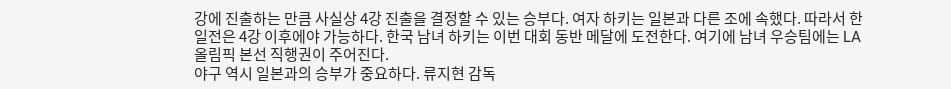강에 진출하는 만큼 사실상 4강 진출을 결정할 수 있는 승부다. 여자 하키는 일본과 다른 조에 속했다. 따라서 한일전은 4강 이후에야 가능하다. 한국 남녀 하키는 이번 대회 동반 메달에 도전한다. 여기에 남녀 우승팀에는 LA 올림픽 본선 직행권이 주어진다.
야구 역시 일본과의 승부가 중요하다. 류지현 감독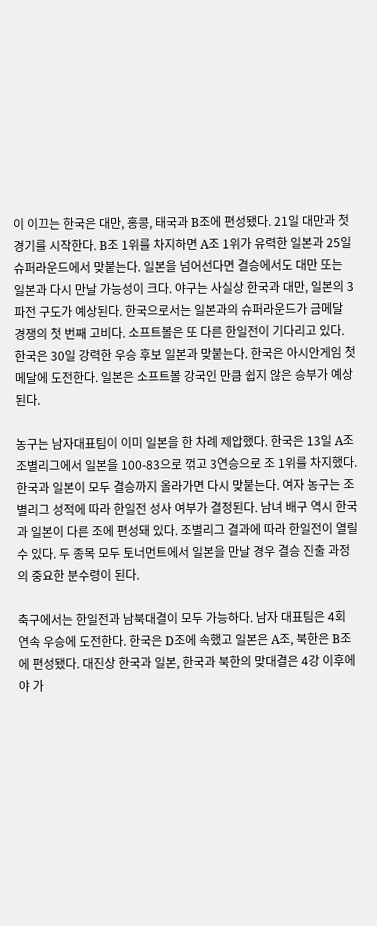이 이끄는 한국은 대만, 홍콩, 태국과 B조에 편성됐다. 21일 대만과 첫 경기를 시작한다. B조 1위를 차지하면 A조 1위가 유력한 일본과 25일 슈퍼라운드에서 맞붙는다. 일본을 넘어선다면 결승에서도 대만 또는 일본과 다시 만날 가능성이 크다. 야구는 사실상 한국과 대만, 일본의 3파전 구도가 예상된다. 한국으로서는 일본과의 슈퍼라운드가 금메달 경쟁의 첫 번째 고비다. 소프트볼은 또 다른 한일전이 기다리고 있다. 한국은 30일 강력한 우승 후보 일본과 맞붙는다. 한국은 아시안게임 첫 메달에 도전한다. 일본은 소프트볼 강국인 만큼 쉽지 않은 승부가 예상된다.

농구는 남자대표팀이 이미 일본을 한 차례 제압했다. 한국은 13일 A조 조별리그에서 일본을 100-83으로 꺾고 3연승으로 조 1위를 차지했다. 한국과 일본이 모두 결승까지 올라가면 다시 맞붙는다. 여자 농구는 조별리그 성적에 따라 한일전 성사 여부가 결정된다. 남녀 배구 역시 한국과 일본이 다른 조에 편성돼 있다. 조별리그 결과에 따라 한일전이 열릴 수 있다. 두 종목 모두 토너먼트에서 일본을 만날 경우 결승 진출 과정의 중요한 분수령이 된다.

축구에서는 한일전과 남북대결이 모두 가능하다. 남자 대표팀은 4회 연속 우승에 도전한다. 한국은 D조에 속했고 일본은 A조, 북한은 B조에 편성됐다. 대진상 한국과 일본, 한국과 북한의 맞대결은 4강 이후에야 가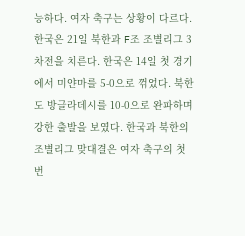능하다. 여자 축구는 상황이 다르다. 한국은 21일 북한과 F조 조별리그 3차전을 치른다. 한국은 14일 첫 경기에서 미얀마를 5-0으로 꺾었다. 북한도 방글라데시를 10-0으로 완파하며 강한 출발을 보였다. 한국과 북한의 조별리그 맞대결은 여자 축구의 첫 번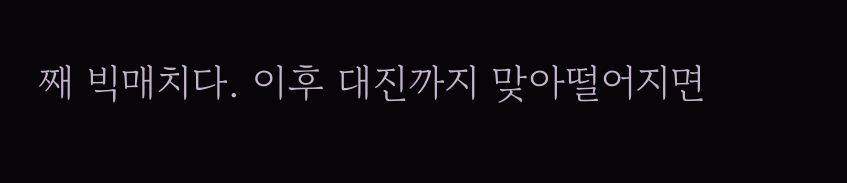째 빅매치다. 이후 대진까지 맞아떨어지면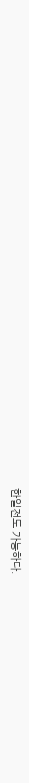한일전도 가능하다.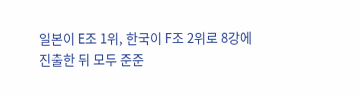일본이 E조 1위, 한국이 F조 2위로 8강에 진출한 뒤 모두 준준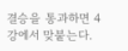결승을 통과하면 4강에서 맞붙는다.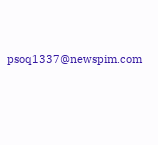psoq1337@newspim.com